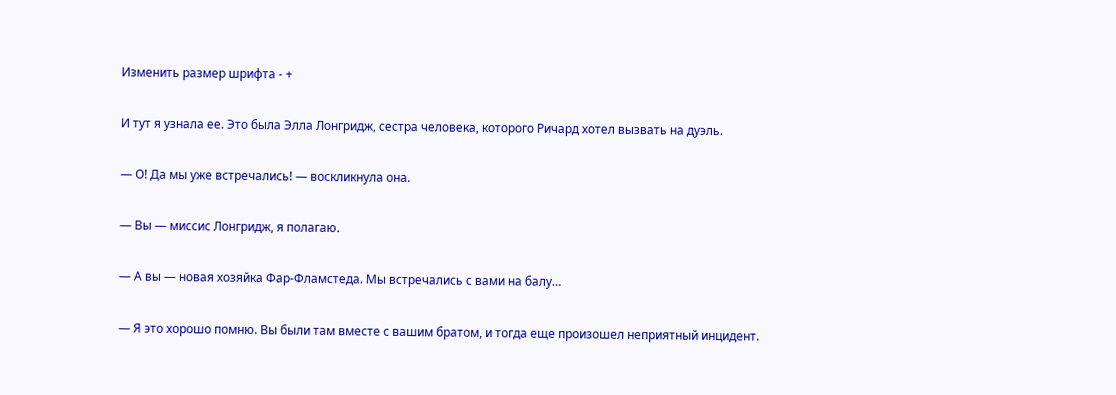Изменить размер шрифта - +

И тут я узнала ее. Это была Элла Лонгридж, сестра человека, которого Ричард хотел вызвать на дуэль.

— О! Да мы уже встречались! — воскликнула она.

— Вы — миссис Лонгридж, я полагаю.

— А вы — новая хозяйка Фар-Фламстеда. Мы встречались с вами на балу…

— Я это хорошо помню. Вы были там вместе с вашим братом, и тогда еще произошел неприятный инцидент.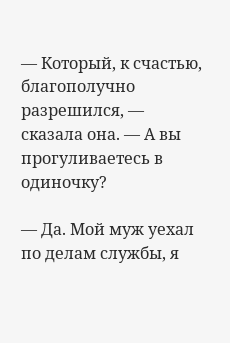— Который, к счастью, благополучно разрешился, — сказала она. — А вы прогуливаетесь в одиночку?

— Да. Мой муж уехал по делам службы, я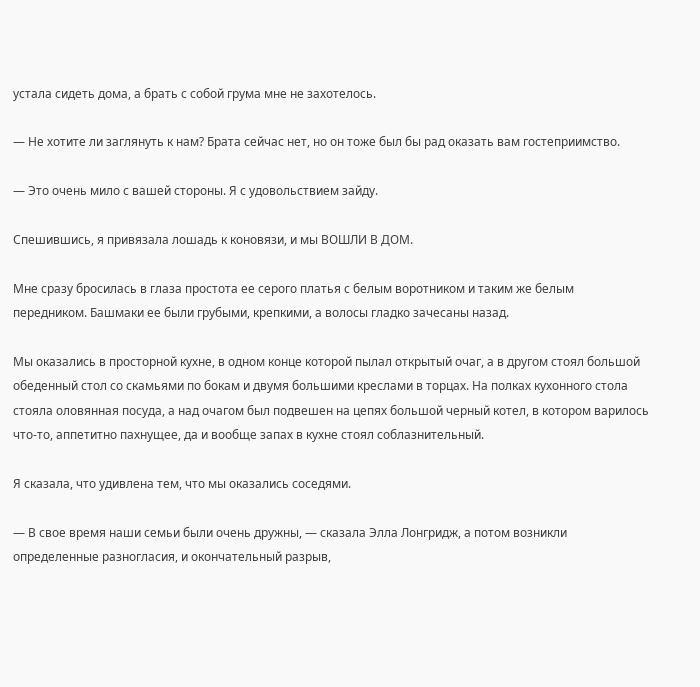устала сидеть дома, а брать с собой грума мне не захотелось.

— Не хотите ли заглянуть к нам? Брата сейчас нет, но он тоже был бы рад оказать вам гостеприимство.

— Это очень мило с вашей стороны. Я с удовольствием зайду.

Спешившись, я привязала лошадь к коновязи, и мы ВОШЛИ В ДОМ.

Мне сразу бросилась в глаза простота ее серого платья с белым воротником и таким же белым передником. Башмаки ее были грубыми, крепкими, а волосы гладко зачесаны назад.

Мы оказались в просторной кухне, в одном конце которой пылал открытый очаг, а в другом стоял большой обеденный стол со скамьями по бокам и двумя большими креслами в торцах. На полках кухонного стола стояла оловянная посуда, а над очагом был подвешен на цепях большой черный котел, в котором варилось что-то, аппетитно пахнущее, да и вообще запах в кухне стоял соблазнительный.

Я сказала, что удивлена тем, что мы оказались соседями.

— В свое время наши семьи были очень дружны, — сказала Элла Лонгридж, а потом возникли определенные разногласия, и окончательный разрыв,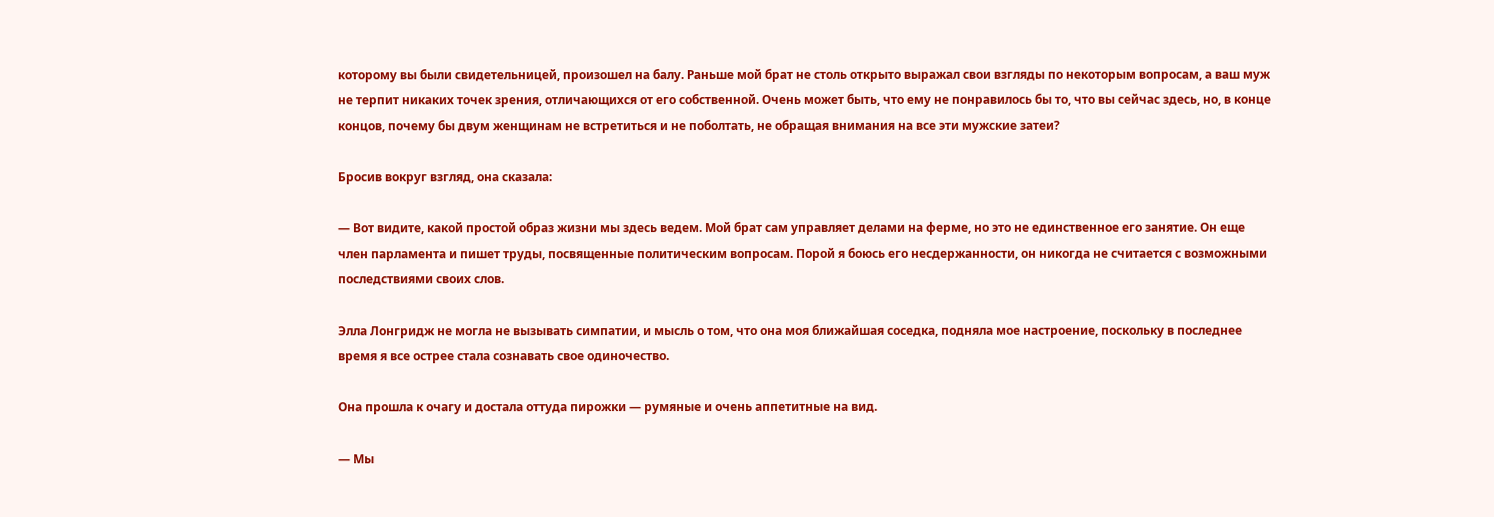которому вы были свидетельницей, произошел на балу. Раньше мой брат не столь открыто выражал свои взгляды по некоторым вопросам, а ваш муж не терпит никаких точек зрения, отличающихся от его собственной. Очень может быть, что ему не понравилось бы то, что вы сейчас здесь, но, в конце концов, почему бы двум женщинам не встретиться и не поболтать, не обращая внимания на все эти мужские затеи?

Бросив вокруг взгляд, она сказала:

— Вот видите, какой простой образ жизни мы здесь ведем. Мой брат сам управляет делами на ферме, но это не единственное его занятие. Он еще член парламента и пишет труды, посвященные политическим вопросам. Порой я боюсь его несдержанности, он никогда не считается с возможными последствиями своих слов.

Элла Лонгридж не могла не вызывать симпатии, и мысль о том, что она моя ближайшая соседка, подняла мое настроение, поскольку в последнее время я все острее стала сознавать свое одиночество.

Она прошла к очагу и достала оттуда пирожки — румяные и очень аппетитные на вид.

— Мы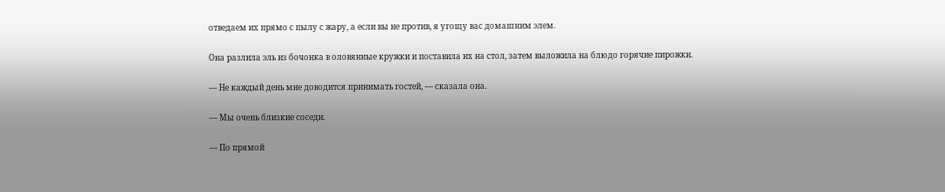отведаем их прямо с пылу с жару, а если вы не против, я угощу вас домашним элем.

Она разлила эль из бочонка в оловянные кружки и поставила их на стол, затем выложила на блюдо горячие пирожки.

— Не каждый день мне доводится принимать гостей, — сказала она.

— Мы очень близкие соседи.

— По прямой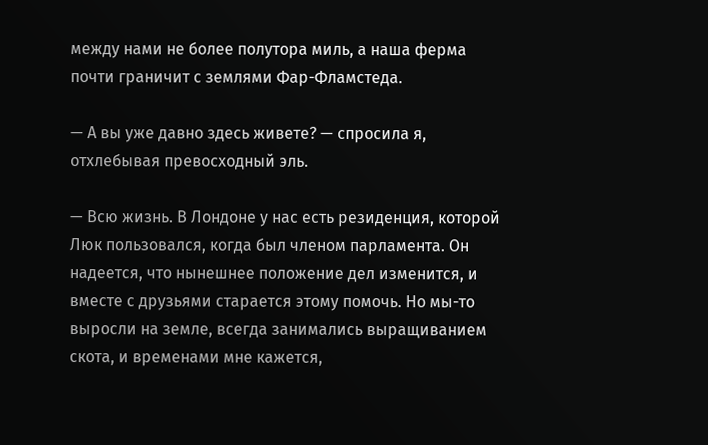между нами не более полутора миль, а наша ферма почти граничит с землями Фар-Фламстеда.

— А вы уже давно здесь живете? — спросила я, отхлебывая превосходный эль.

— Всю жизнь. В Лондоне у нас есть резиденция, которой Люк пользовался, когда был членом парламента. Он надеется, что нынешнее положение дел изменится, и вместе с друзьями старается этому помочь. Но мы-то выросли на земле, всегда занимались выращиванием скота, и временами мне кажется,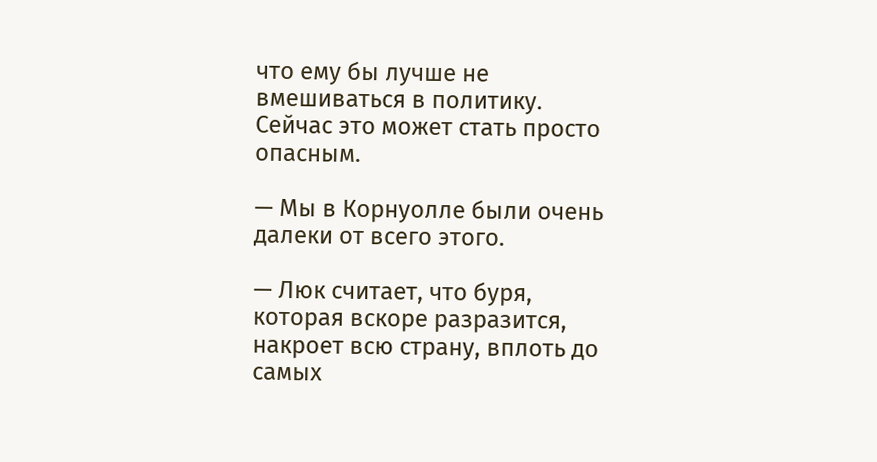что ему бы лучше не вмешиваться в политику. Сейчас это может стать просто опасным.

— Мы в Корнуолле были очень далеки от всего этого.

— Люк считает, что буря, которая вскоре разразится, накроет всю страну, вплоть до самых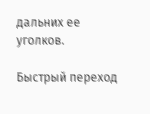дальних ее уголков.

Быстрый переход